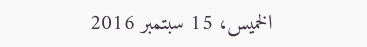الخميس، 15 سبتمبر 2016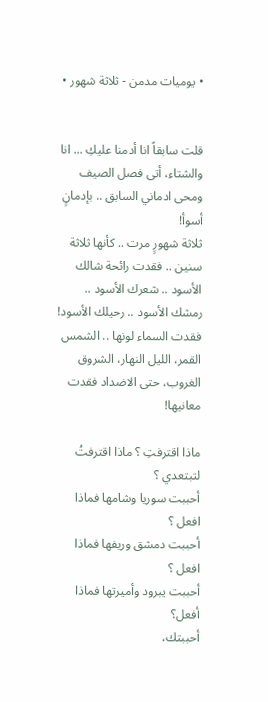• يوميات مدمن - ثلاثة شهور •


قلت سابقاً انا أدمنا عليكِ ... انا والشتاء، أتى فصل الصيف ومحى ادماني السابق .. بإدمانٍ أسوأ!
ثلاثة شهورٍ مرت .. كأنها ثلاثة سنين .. فقدت رائحة شالك الأسود .. شعرك الأسود .. رمشك الأسود .. رحيلك الأسود!
فقدت السماء لونها .. الشمس القمر، الليل النهار، الشروق الغروب، حتى الاضداد فقدت معانيها!

ماذا اقترفتِ ؟ ماذا اقترفتُ لتبتعدي ؟
أحببت سوريا وشامها فماذا افعل ؟
أحببت دمشق وريفها فماذا افعل ؟
أحببت يبرود وأميرتها فماذا أفعل؟
أحببتك،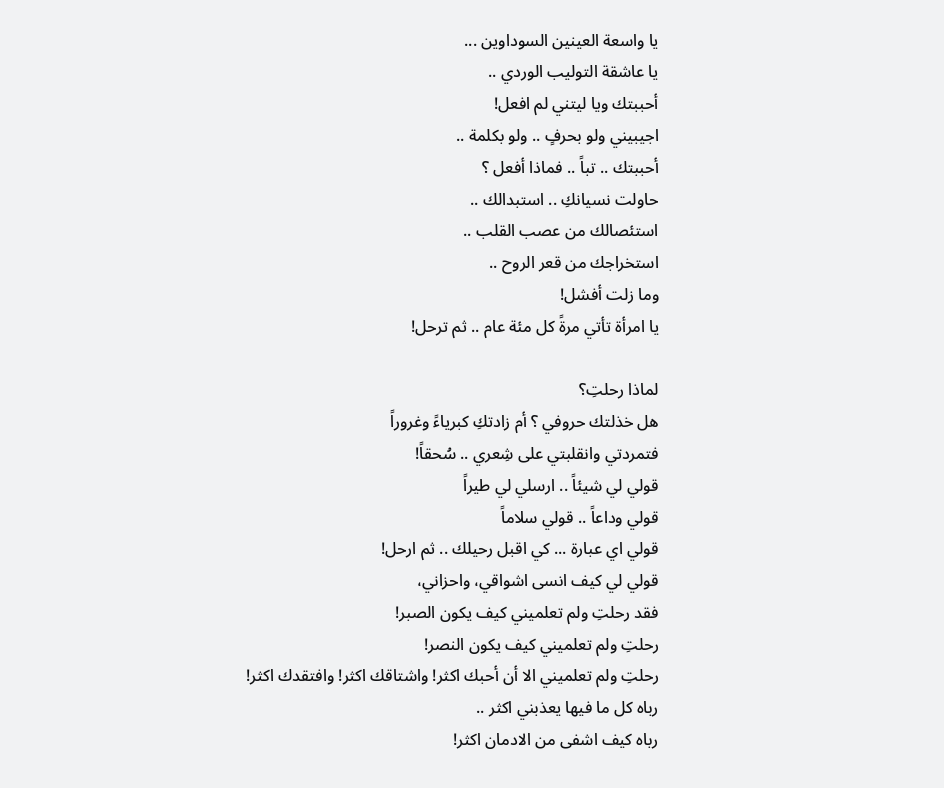يا واسعة العينين السوداوين ...
يا عاشقة التوليب الوردي ..
أحببتك ويا ليتني لم افعل!
اجيبيني ولو بحرفٍ .. ولو بكلمة ..
أحببتك .. تباً .. فماذا أفعل ؟
حاولت نسيانكِ .. استبدالك ..
استئصالك من عصب القلب ..
استخراجك من قعر الروح ..
وما زلت أفشل!
يا امرأة تأتي مرةً كل مئة عام .. ثم ترحل!

لماذا رحلتِ؟
هل خذلتك حروفي ؟ أم زادتكِ كبرياءً وغروراً
فتمردتي وانقلبتي على شِعري .. سُحقاً!
قولي لي شيئاً .. ارسلي لي طيراً
قولي وداعاً .. قولي سلاماً
قولي اي عبارة ... كي اقبل رحيلك .. ثم ارحل!
قولي لي كيف انسى اشواقي، واحزاني،
فقد رحلتِ ولم تعلميني كيف يكون الصبر!
رحلتِ ولم تعلميني كيف يكون النصر!
رحلتِ ولم تعلميني الا أن أحبك اكثر! واشتاقك اكثر! وافتقدك اكثر!
رباه كل ما فيها يعذبني اكثر ..
رباه كيف اشفى من الادمان اكثر!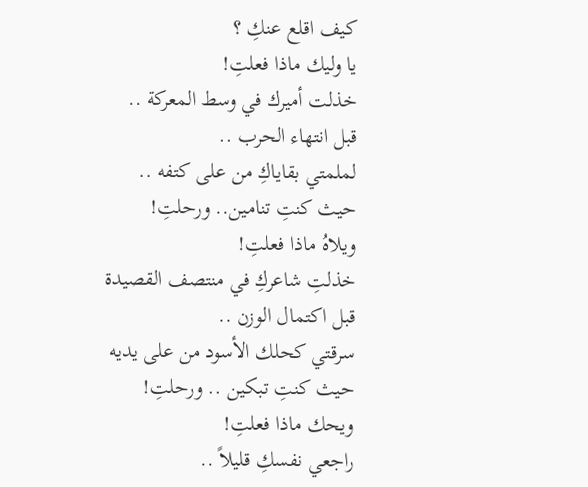كيف اقلع عنكِ ؟
يا وليك ماذا فعلتِ!
خذلت أميرك في وسط المعركة ..
قبل انتهاء الحرب ..
لملمتي بقاياكِ من على كتفه ..
حيث كنتِ تنامين.. ورحلتِ!
ويلاهُ ماذا فعلتِ!
خذلتِ شاعركِ في منتصف القصيدة
قبل اكتمال الوزن ..
سرقتي كحلك الأسود من على يديه
حيث كنتِ تبكين .. ورحلتِ!
ويحك ماذا فعلتِ!
راجعي نفسكِ قليلاً ..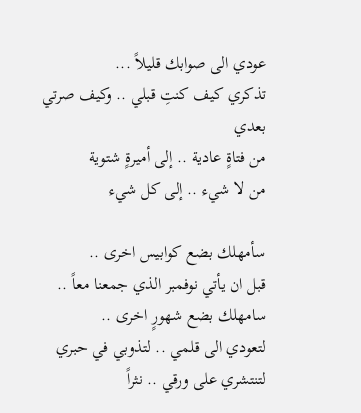عودي الى صوابك قليلاً ...
تذكري كيف كنتِ قبلي .. وكيف صرتي بعدي
من فتاةٍ عادية .. إلى أميرةٍ شتوية
من لا شيء .. إلى كل شيء

سأمهلك بضع كوابيس اخرى ..
قبل ان يأتي نوفمبر الذي جمعنا معاً ..
سامهلك بضع شهورٍ اخرى ..
لتعودي الى قلمي .. لتذوبي في حبري
لتنتشري على ورقي .. نثراً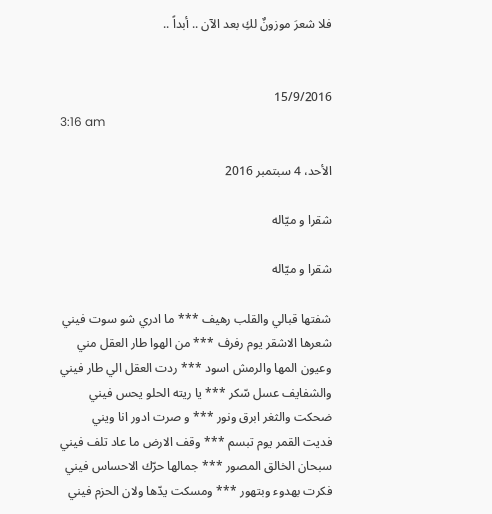فلا شعرَ موزونٌ لكِ بعد الآن .. أبداً ..


15/9/2016
3:16 am

الأحد، 4 سبتمبر 2016

شقرا و ميّاله

شقرا و ميّاله

شفتها قبالي والقلب رهيف *** ما ادري شو سوت فيني
شعرها الاشقر يوم رفرف *** من الهوا طار العقل مني
وعيون المها والرمش اسود *** ردت العقل الي طار فيني
والشفايف عسل سّكر *** يا ريته الحلو يحس فيني
ضحكت والثغر ابرق ونور *** و صرت ادور انا ويني
فديت القمر يوم تبسم *** وقف الارض ما عاد تلف فيني
سبحان الخالق المصور *** جمالها حرّك الاحساس فيني
فكرت بهدوء وبتهور *** ومسكت يدّها ولان الحزم فيني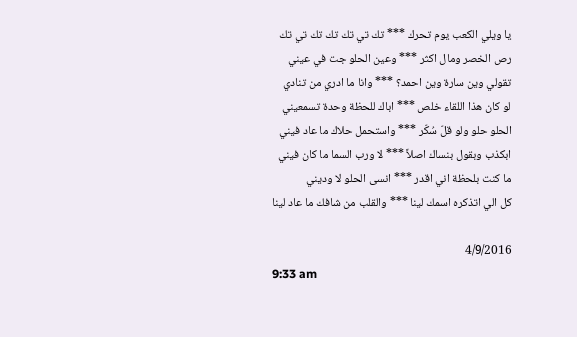يا ويلي الكعب يوم تحرك *** تك تي تك تك تك تي تك
رص الخصر ومال اكثر *** وعين الحلو جت في عيني
تقولي وين سارة وين احمد؟ *** وانا ما ادري من تنادي
لو كان هذا اللقاء خلص *** اباك للحظة وحدة تسمعيني
الحلو حلو ولو قلّ سُكّر *** واستحمل حلاك ما عاد فيني
ابكذب وبقول بنساك اصلاً *** لا ورب السما ما كان فيني
ما كنت بلحظة اني اقدر *** انسى الحلو لا وديني
كل الي اتذكره اسمك لينا *** والقلب من شافك ما عاد لينا

4/9/2016
9:33 am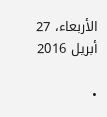الأربعاء، 27 أبريل 2016

•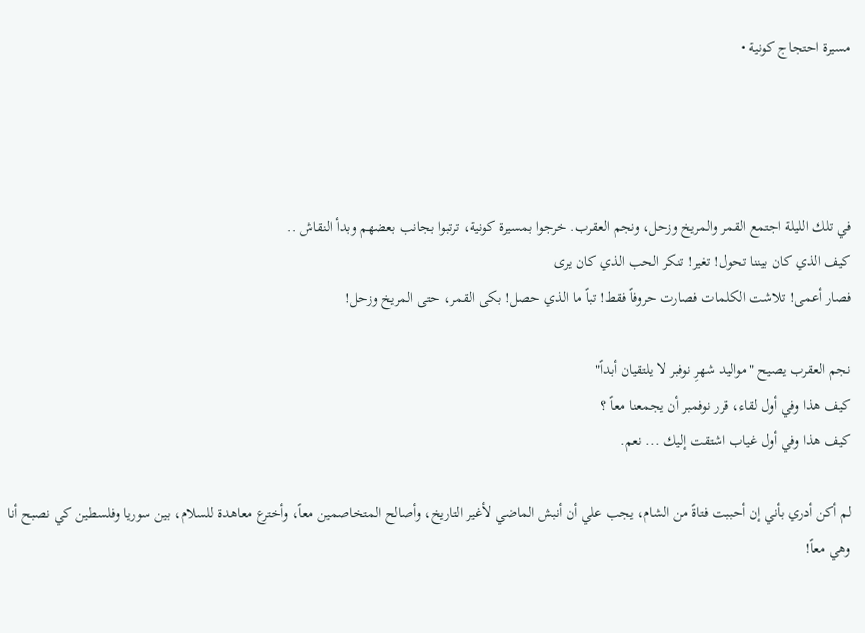مسيرة احتجاج كونية •




في تلك الليلة اجتمع القمر والمريخ وزحل، ونجم العقرب. خرجوا بمسيرة كونية، ترتبوا بجانب بعضهم وبدأ النقاش ..
كيف الذي كان بيننا تحول! تغير! تنكر الحب الذي كان يرى
فصار أعمى! تلاشت الكلمات فصارت حروفاً فقط! تباً ما الذي حصل! بكى القمر، حتى المريخ وزحل!

نجم العقرب يصيح "مواليد شهرِ نوفبر لا يلتقيان أبداً"
كيف هذا وفي أول لقاء، قرر نوفمبر أن يجمعنا معاً ؟
كيف هذا وفي أول غياب اشتقت إليك ... نعم.

لم أكن أدري بأني إن أحببت فتاةً من الشام، يجب علي أن أنبش الماضي لأغير التاريخ، وأصالح المتخاصمين معاً، وأخترع معاهدة للسلام، بين سوريا وفلسطين كي نصبح أنا وهي معاً!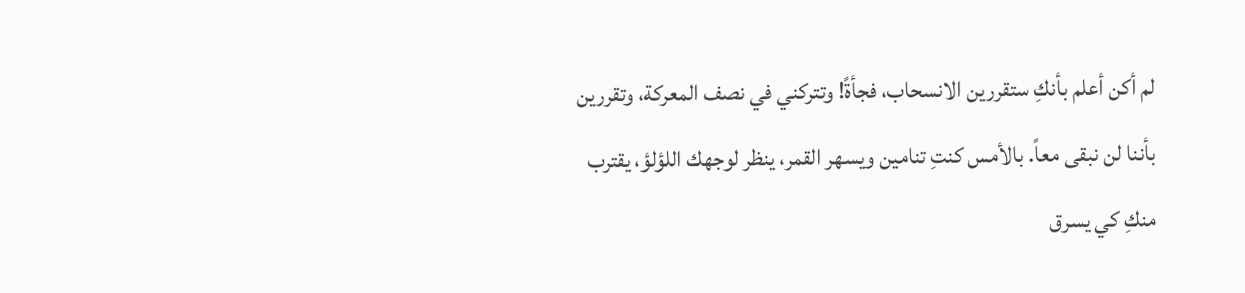لم أكن أعلم بأنكِ ستقررين الانسحاب، فجأةً! وتتركني في نصف المعركة، وتقررين بأننا لن نبقى معاً. بالأمس كنتِ تنامين ويسهر القمر، ينظر لوجهك اللؤلؤ، يقترب منكِ كي يسرق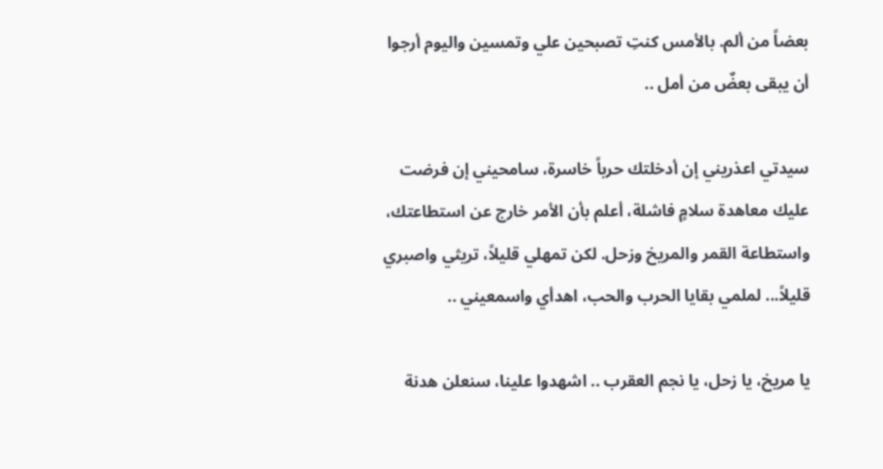بعضاً من ألم. بالأمس كنتِ تصبحين علي وتمسين واليوم أرجوا أن يبقى بعضٌ من أمل ..

سيدتي اعذريني إن أدخلتك حرباً خاسرة، سامحيني إن فرضت عليك معاهدة سلامٍ فاشلة، أعلم بأن الأمر خارج عن استطاعتك، واستطاعة القمر والمريخ وزحل. لكن تمهلي قليلاً، تريثي واصبري قليلاً... لملمي بقايا الحرب والحب، اهدأي واسمعيني ..

يا مريخ، يا زحل، يا نجم العقرب .. اشهدوا علينا، سنعلن هدنة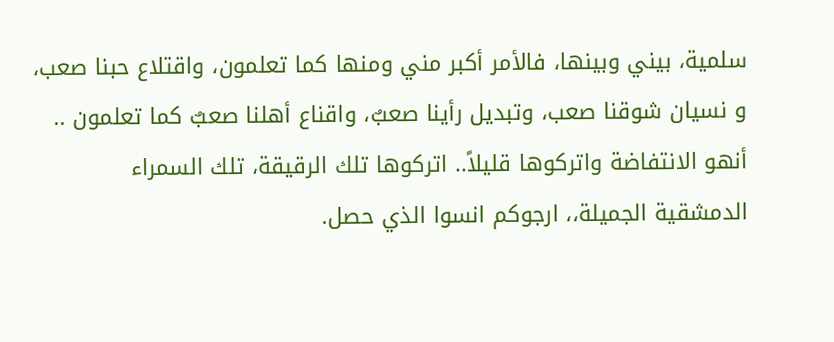سلمية، بيني وبينها، فالأمر أكبر مني ومنها كما تعلمون، واقتلاع حبنا صعب، و نسيان شوقنا صعب، وتبديل رأينا صعبٌ، واقناع أهلنا صعبٌ كما تعلمون .. أنهو الانتفاضة واتركوها قليلاً.. اتركوها تلك الرقيقة، تلك السمراء الدمشقية الجميلة،، ارجوكم انسوا الذي حصل.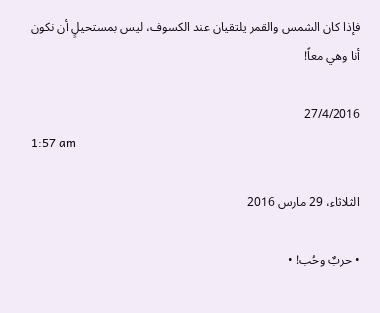فإذا كان الشمس والقمر يلتقيان عند الكسوف، ليس بمستحيلٍ أن نكون أنا وهي معاً!

27/4/2016
1:57 am

الثلاثاء، 29 مارس 2016

• حربٌ وحُب! •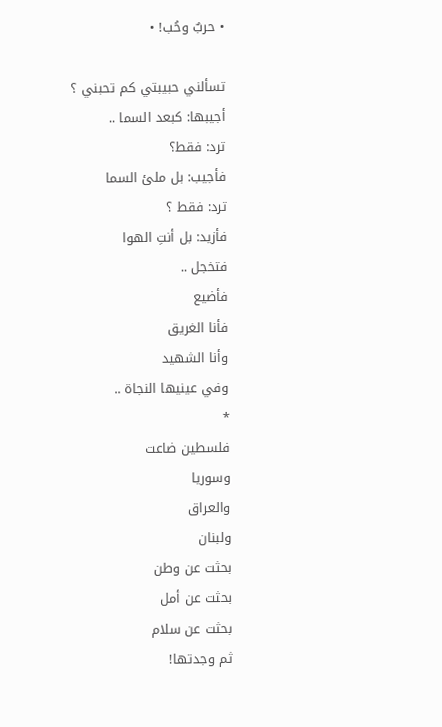• حربٌ وحُب! •

تسألني حبيبتي كم تحبني ؟
أجيبها: كبعد السما ..
ترد: فقط؟
فأجيب: بل ملئ السما
ترد: فقط ؟
فأزيد: بل أنتِ الهوا
فتخجل ..
فأضيع
فأنا الغريق
وأنا الشهيد
وفي عينيها النجاة ..
*
فلسطين ضاعت
وسوريا
والعراق
ولبنان
بحثت عن وطن
بحثت عن أمل
بحثت عن سلام
ثم وجدتها!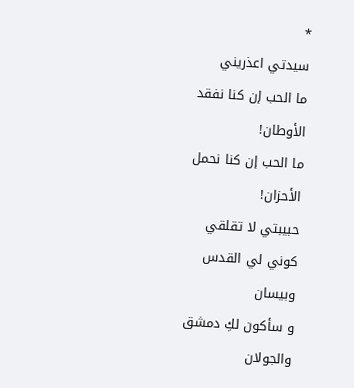*
سيدتي اعذريني
ما الحب إن كنا نفقد الأوطان!
ما الحب إن كنا نحمل الأحزان!
حبيبتي لا تقلقي
كوني لي القدس وبيسان
و سأكون لكِ دمشق والجولان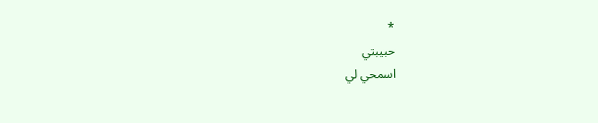*
حبيبتي
اسمحي لي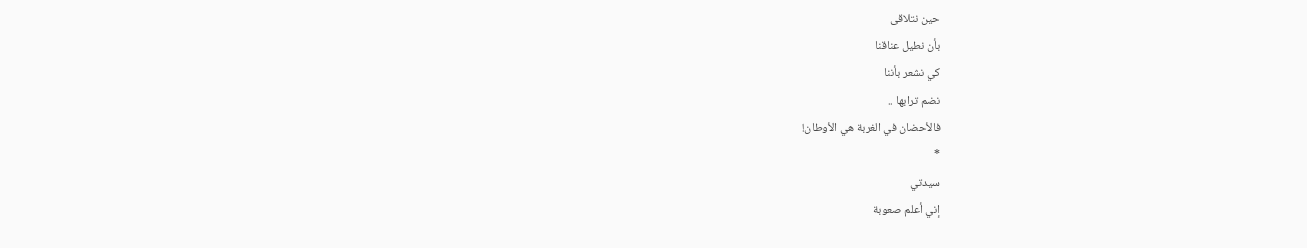حين نتلاقى
بأن نطيل عناقنا
كي نشعر بأننا
نضم ترابها ..
فالأحضان في الغربة هي الأوطان!
*
سيدتي
إني أعلم صعوبة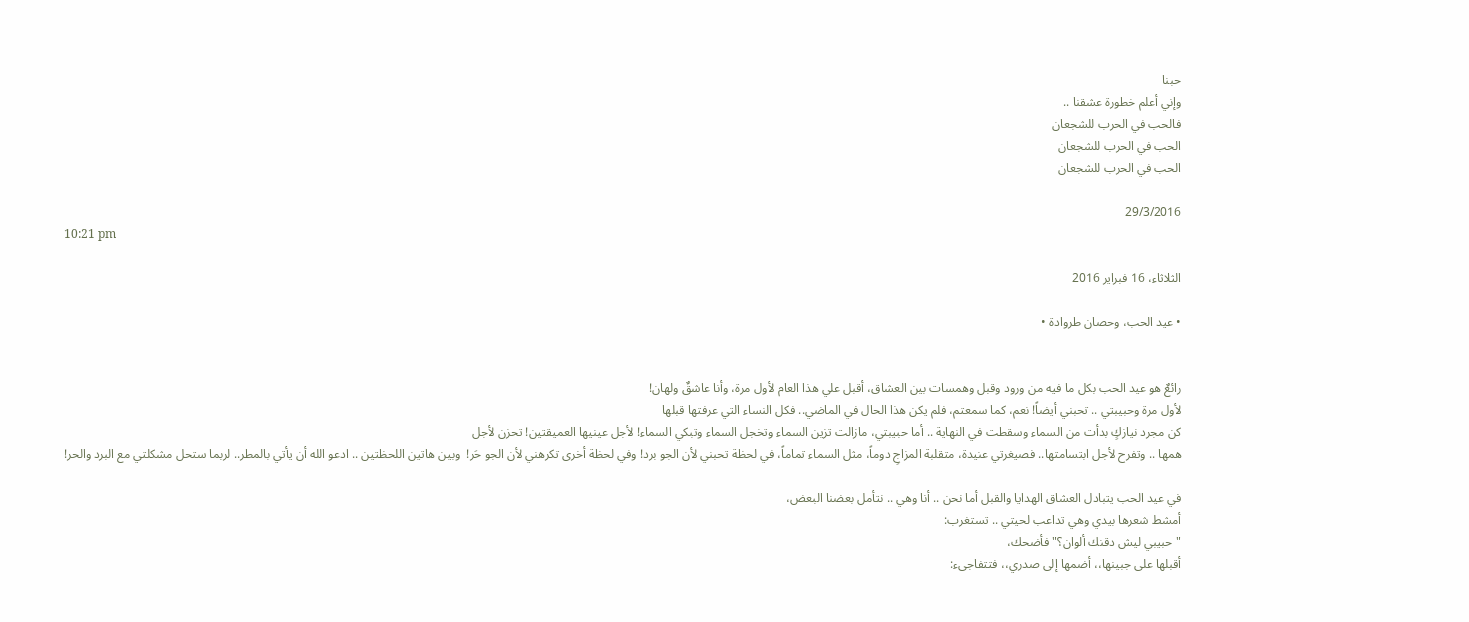حبنا
وإني أعلم خطورة عشقنا ..
فالحب في الحرب للشجعان
الحب في الحرب للشجعان
الحب في الحرب للشجعان

29/3/2016
10:21 pm

الثلاثاء، 16 فبراير 2016

• عيد الحب، وحصان طروادة •


رائعٌ هو عيد الحب بكل ما فيه من ورود وقبل وهمسات بين العشاق، أقبل علي هذا العام لأول مرة، وأنا عاشقٌ ولهان!
لأول مرة وحبيبتي .. تحبني أيضاً! نعم، كما سمعتم، فلم يكن هذا الحال في الماضي.. فكل النساء التي عرفتها قبلها
كن مجرد نيازكٍ بدأت من السماء وسقطت في النهاية .. أما حبيبتي، مازالت تزين السماء وتخجل السماء وتبكي السماء! لأجل عينيها العميقتين! تحزن لأجل
همها .. وتفرح لأجل ابتسامتها.. فصيغرتي عنيدة، متقلبة المزاجِ دوماً، مثل السماء تماماً، في لحظة تحبني لأن الجو برد! وفي لحظة أخرى تكرهني لأن الجو حَر!  وبين هاتين اللحظتين .. ادعو الله أن يأتي بالمطر.. لربما ستحل مشكلتي مع البرد والحر!

في عيد الحب يتبادل العشاق الهدايا والقبل أما نحن .. أنا وهي .. نتأمل بعضنا البعض،
أمشط شعرها بيدي وهي تداعب لحيتي .. تستغرب:
"حبيبي ليش دقنك ألوان؟" فأضحك،
أقبلها على جبينها،، أضمها إلى صدري،، فتتفاجىء: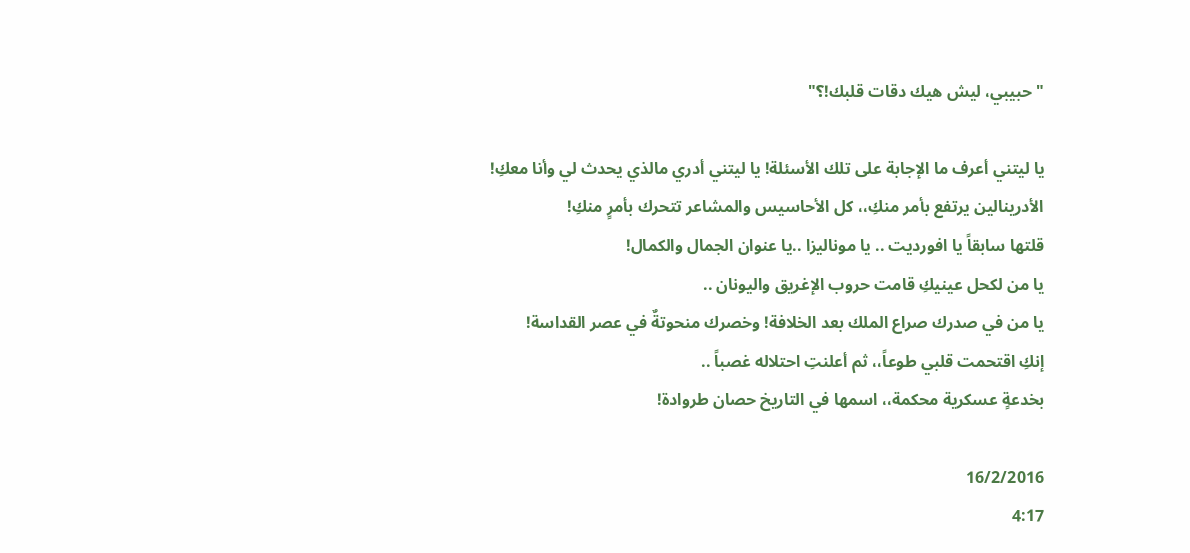"حبيبي، ليش هيك دقات قلبك!؟"

يا ليتني أعرف ما الإجابة على تلك الأسئلة! يا ليتني أدري مالذي يحدث لي وأنا معكِ!
الأدرينالين يرتفع بأمر منكِ،، كل الأحاسيس والمشاعر تتحرك بأمرٍ منكِ!
قلتها سابقاً يا افورديت .. يا موناليزا ..يا عنوان الجمال والكمال!
يا من لكحل عينيكِ قامت حروب الإغريق واليونان ..
يا من في صدرك صراع الملك بعد الخلافة! وخصرك منحوتةٌ في عصر القداسة!
إنكِ اقتحمت قلبي طوعاً،، ثم أعلنتِ احتلاله غصباً ..
بخدعةٍ عسكرية محكمة،، اسمها في التاريخ حصان طروادة!

16/2/2016
4:17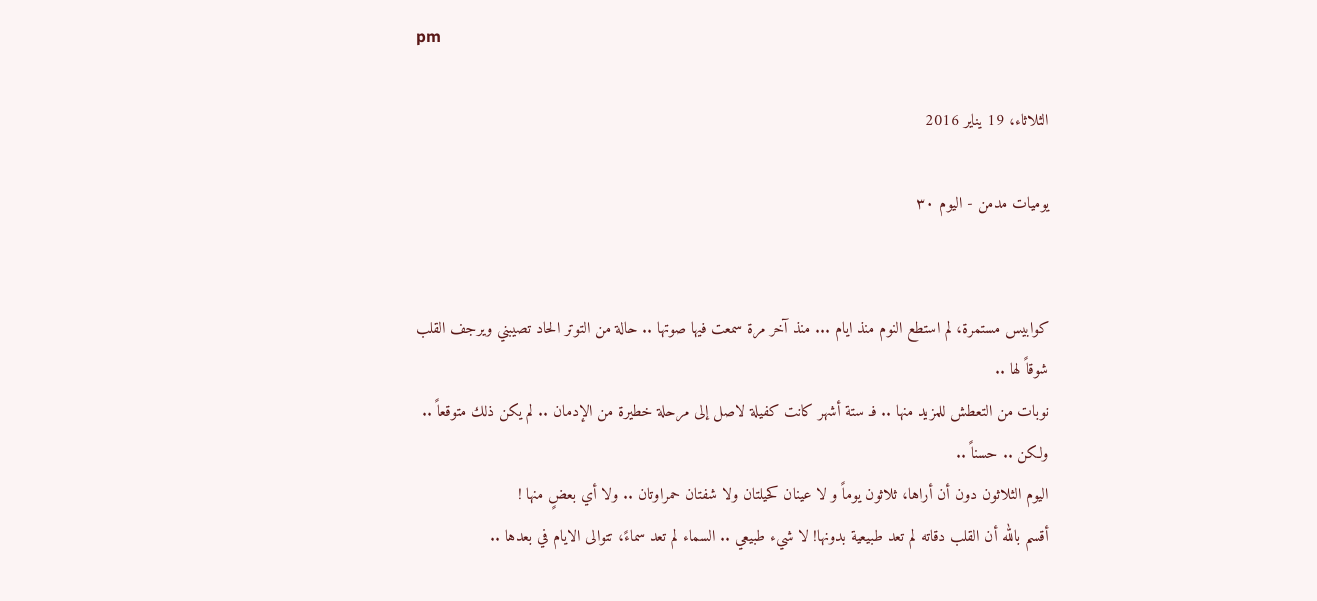pm

الثلاثاء، 19 يناير 2016

يوميات مدمن - اليوم ٣٠


كوابيس مستمرة، لم استطع النوم منذ ايام ... منذ آخر مرة سمعت فيها صوتها .. حالة من التوتر الحاد تصيبني ويرجف القلب شوقاً لها ..
نوبات من التعطش للمزيد منها .. فـ ستة أشهر كانت كفيلة لاصل إلى مرحلة خطيرة من الإدمان .. لم يكن ذلك متوقعاً .. ولكن .. حسناً ..
اليوم الثلاثون دون أن أراها، ثلاثون يوماً و لا عينان كحيلتان ولا شفتان حمراوتان .. ولا أي بعضٍ منها !
أقسم بالله أن القلب دقاته لم تعد طبيعية بدونها! لا شيء طبيعي .. السماء لم تعد سماءً، تتوالى الايام في بعدها ..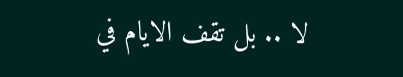لا .. بل تقف الايام في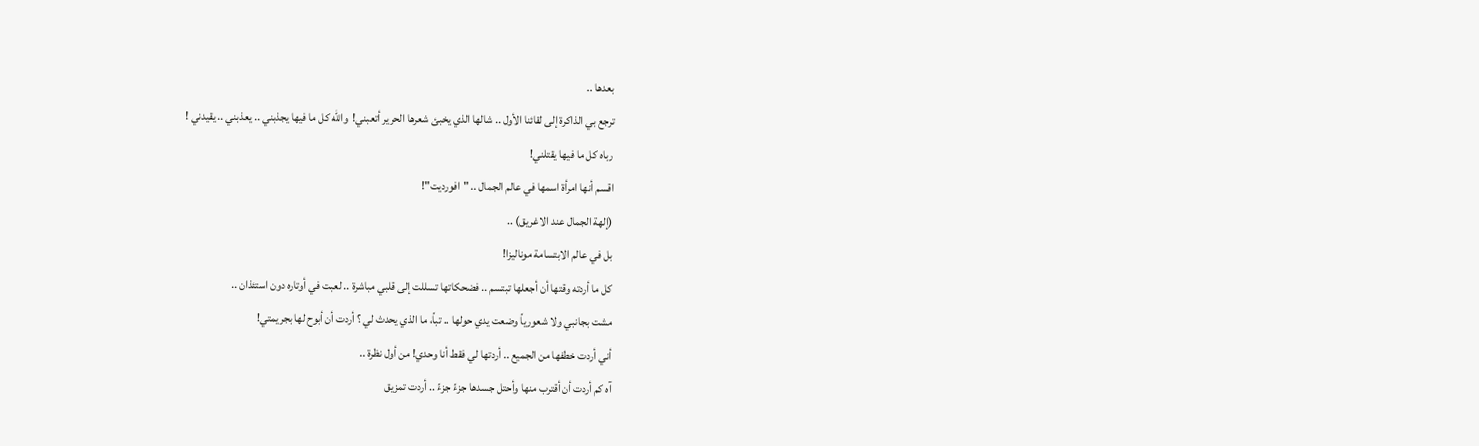بعدها ..
ترجع بي الذاكرة إلى لقائنا الأول .. شالها الذي يخبئ شعرها الحرير أتعبني!  والله كل ما فيها يجذبني .. يعذبني .. يقيدني !
رباه كل ما فيها يقتلني!
اقسم أنها امرأة اسمها في عالم الجمال .. "افورديت"!
(إلهة الجمال عند الاغريق) ..
بل في عالم الابتسامة موناليزا!
كل ما أردته وقتها أن أجعلها تبتسم .. فضحكاتها تسللت إلى قلبي مباشرة .. لعبت في أوتاره دون استئذان ..
مشت بجانبي ولا شعورياً وضعت يدي حولها .. تباً، ما الذي يحدث لي ؟ أردت أن أبوح لها بجريمتي!
أني أردت خطفها من الجميع .. أردتها لي فقط أنا وحدي! من أول نظرة ..
آه كم أردت أن أقترب منها وأحتل جسدها جزءً جزءً .. أردت تمزيق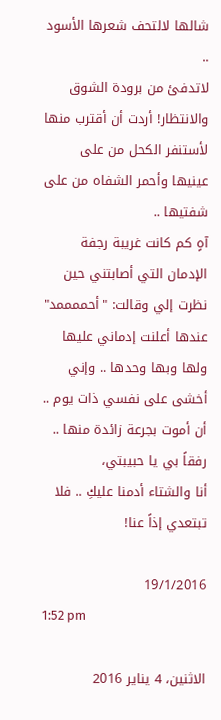شالها لالتحف شعرها الأسود ..
لاتدفئ من برودة الشوق والانتظار! أردت أن أقترب منها لأستنفر الكحل من على عينيها وأحمر الشفاه من على شفتيها ..
آهٍ كم كانت غريبة رجفة الإدمان التي أصابتني حين نظرت إلي وقالت: "أحممممد"
عندها أعلنت إدماني عليها ولها وبها وحدها .. وإني أخشى على نفسي ذات يوم .. أن أموت بجرعة زائدة منها ..
رفقاً بي يا حبيبتي،
أنا والشتاء أدمنا عليكِ .. فلا تبتعدي إذاً عنا!

19/1/2016
1:52 pm

الاثنين، 4 يناير 2016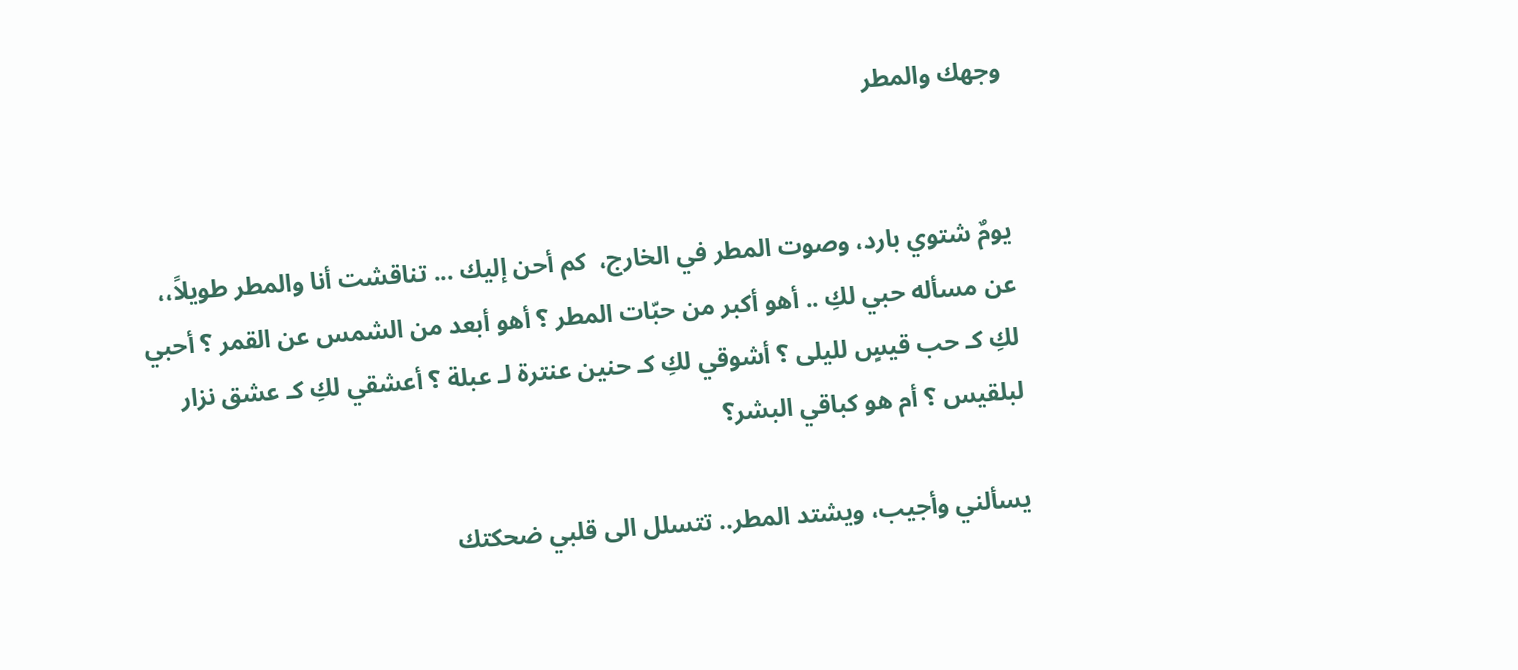وجهك والمطر


يومٌ شتوي بارد، وصوت المطر في الخارج،  كم أحن إليك ... تناقشت أنا والمطر طويلاً،، عن مسأله حبي لكِ .. أهو أكبر من حبّات المطر ؟ أهو أبعد من الشمس عن القمر ؟ أحبي لكِ كـ حب قيسٍ لليلى ؟ أشوقي لكِ كـ حنين عنترة لـ عبلة ؟ أعشقي لكِ كـ عشق نزار لبلقيس ؟ أم هو كباقي البشر؟

يسألني وأجيب، ويشتد المطر.. تتسلل الى قلبي ضحكتك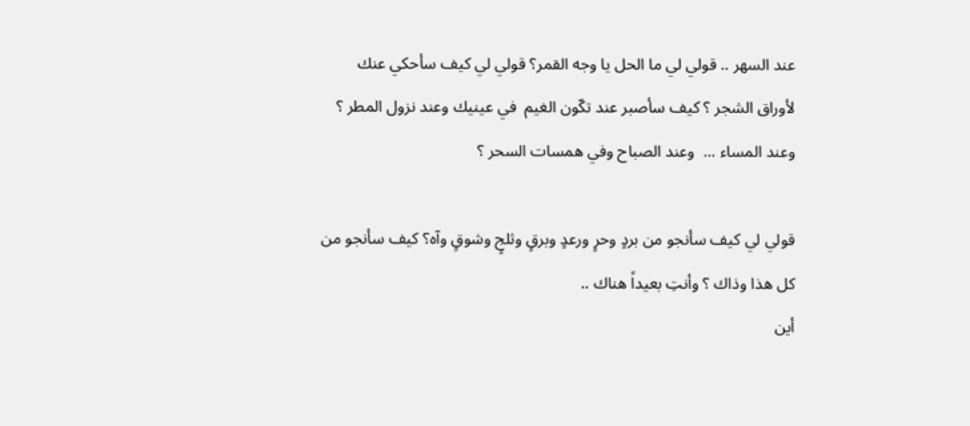عند السهر .. قولي لي ما الحل يا وجه القمر؟ قولي لي كيف سأحكي عنك لأوراق الشجر ؟ كيف سأصبر عند تكّون الغيم  في عينيك وعند نزول المطر ؟ وعند المساء ...  وعند الصباح وفي همسات السحر ؟

قولي لي كيف سأنجو من بردٍ وحرٍ ورعدٍ وبرقٍ وثلجٍ وشوقٍ وآه؟ كيف سأنجو من كل هذا وذاك ؟ وأنتِ بعيداً هناك ..
أين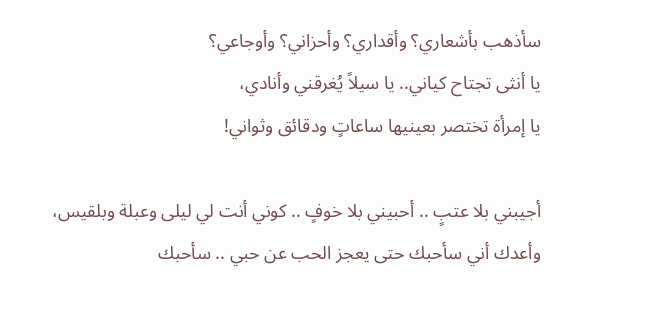سأذهب بأشعاري؟ وأقداري؟ وأحزاني؟ وأوجاعي؟
يا أنثى تجتاح كياني.. يا سيلاً يُغرقني وأنادي،
يا إمرأة تختصر بعينيها ساعاتٍ ودقائق وثواني!

أجيبني بلا عتبٍ .. أحبيني بلا خوفٍ .. كوني أنت لي ليلى وعبلة وبلقيس،
وأعدك أني سأحبك حتى يعجز الحب عن حبي .. سأحبك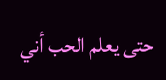حتى يعلم الحب أني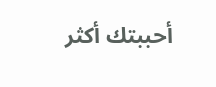أحببتك أكثر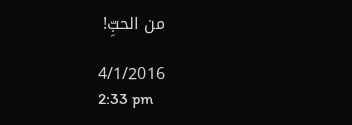من الحبِّ!

4/1/2016
2:33 pm